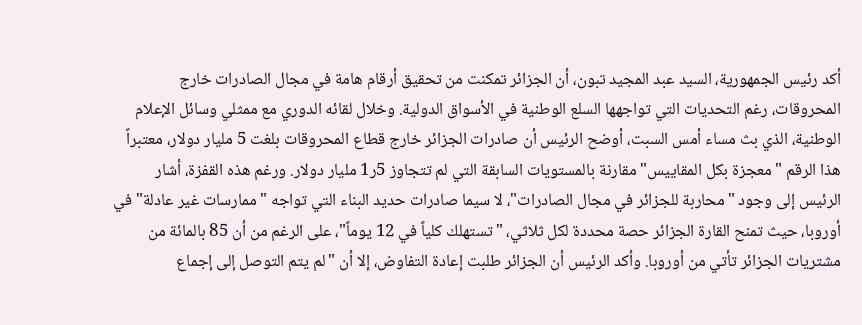أكد رئيس الجمهورية، السيد عبد المجيد تبون، أن الجزائر تمكنت من تحقيق أرقام هامة في مجال الصادرات خارج المحروقات، رغم التحديات التي تواجهها السلع الوطنية في الأسواق الدولية. وخلال لقائه الدوري مع ممثلي وسائل الإعلام الوطنية، الذي بث مساء أمس السبت، أوضح الرئيس أن صادرات الجزائر خارج قطاع المحروقات بلغت 5 مليار دولار، معتبراً هذا الرقم "معجزة بكل المقاييس" مقارنة بالمستويات السابقة التي لم تتجاوز 5ر1 مليار دولار. ورغم هذه القفزة، أشار الرئيس إلى وجود "محاربة للجزائر في مجال الصادرات"، لا سيما صادرات حديد البناء التي تواجه "ممارسات غير عادلة" في أوروبا، حيث تمنح القارة الجزائر حصة محددة لكل ثلاثي، "تستهلك كلياً في 12 يوماً"، على الرغم من أن 85 بالمائة من مشتريات الجزائر تأتي من أوروبا. وأكد الرئيس أن الجزائر طلبت إعادة التفاوض، إلا أن "لم يتم التوصل إلى إجماع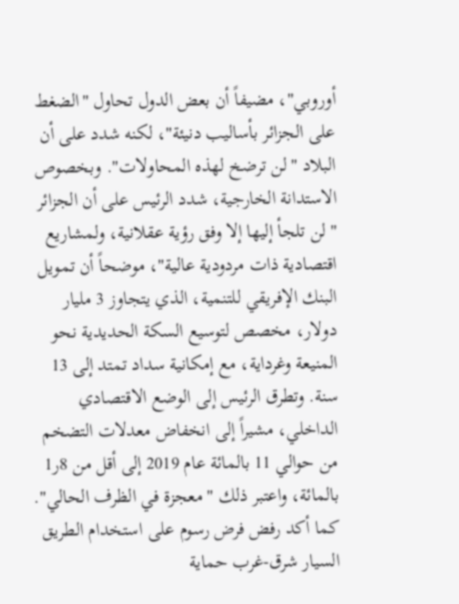أوروبي"، مضيفاً أن بعض الدول تحاول "الضغط على الجزائر بأساليب دنيئة"، لكنه شدد على أن البلاد "لن ترضخ لهذه المحاولات". وبخصوص الاستدانة الخارجية، شدد الرئيس على أن الجزائر "لن تلجأ إليها إلا وفق رؤية عقلانية، ولمشاريع اقتصادية ذات مردودية عالية"، موضحاً أن تمويل البنك الإفريقي للتنمية، الذي يتجاوز 3 مليار دولار، مخصص لتوسيع السكة الحديدية نحو المنيعة وغرداية، مع إمكانية سداد تمتد إلى 13 سنة. وتطرق الرئيس إلى الوضع الاقتصادي الداخلي، مشيراً إلى انخفاض معدلات التضخم من حوالي 11 بالمائة عام 2019 إلى أقل من 8ر1 بالمائة، واعتبر ذلك "معجزة في الظرف الحالي". كما أكد رفض فرض رسوم على استخدام الطريق السيار شرق-غرب حماية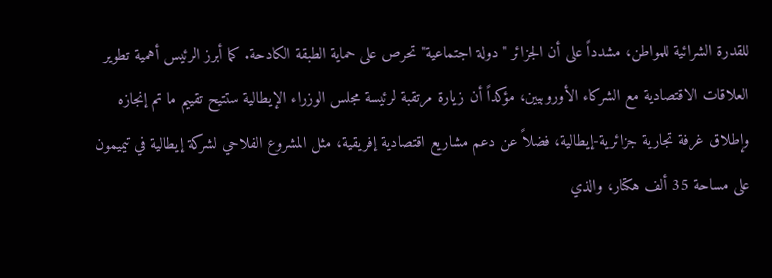للقدرة الشرائية للمواطن، مشدداً على أن الجزائر "دولة اجتماعية" تحرص على حماية الطبقة الكادحة. كما أبرز الرئيس أهمية تطوير العلاقات الاقتصادية مع الشركاء الأوروبيين، مؤكداً أن زيارة مرتقبة لرئيسة مجلس الوزراء الإيطالية ستتيح تقييم ما تم إنجازه وإطلاق غرفة تجارية جزائرية-إيطالية، فضلاً عن دعم مشاريع اقتصادية إفريقية، مثل المشروع الفلاحي لشركة إيطالية في تيميمون على مساحة 35 ألف هكتار، والذي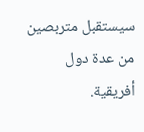سيستقبل متربصين من عدة دول أفريقية.